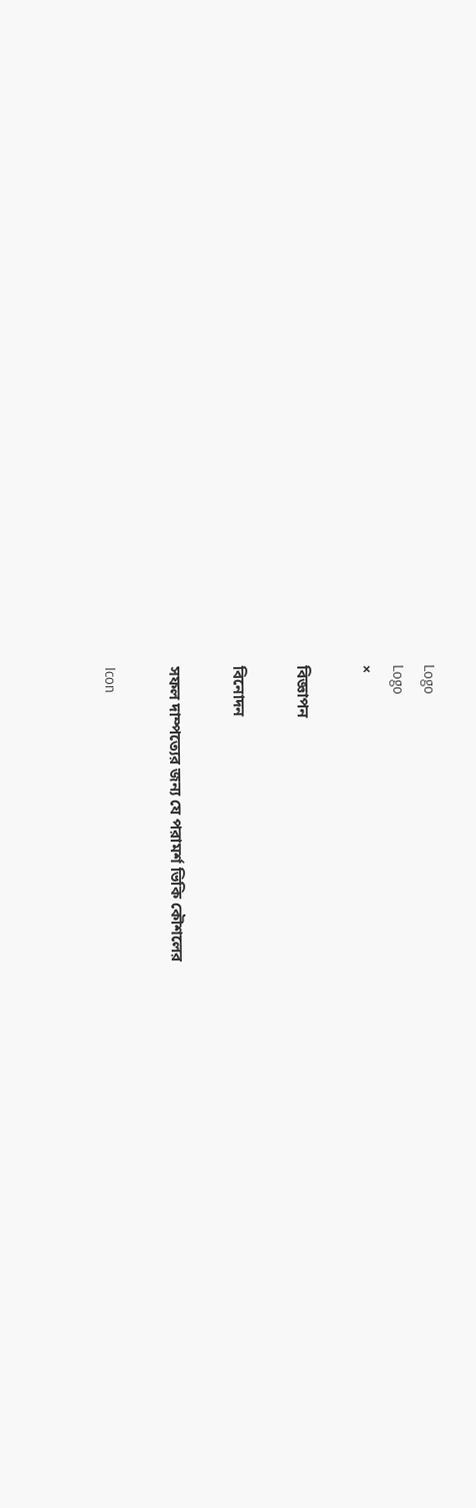Logo
Logo
×

বিজ্ঞাপন

বিনোদন

সফল দাম্পত্যের জন্য যে পরামর্শ ভিকি কৌশলের

Icon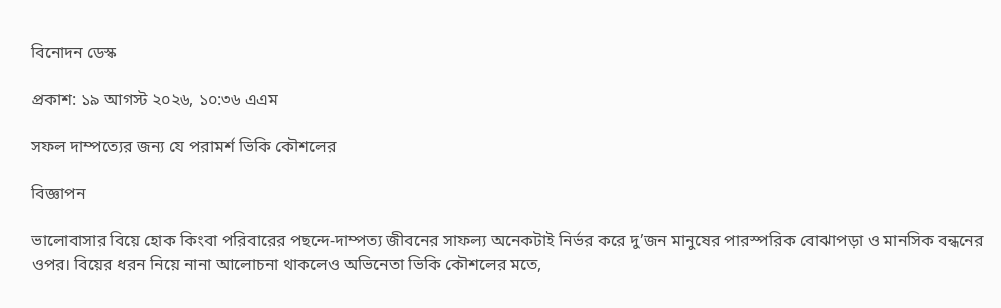বিনোদন ডেস্ক

প্রকাশ: ১৯ আগস্ট ২০২৬, ১০:৩৬ এএম

সফল দাম্পত্যের জন্য যে পরামর্শ ভিকি কৌশলের

বিজ্ঞাপন

ভালোবাসার বিয়ে হোক কিংবা পরিবারের পছন্দে-দাম্পত্য জীবনের সাফল্য অনেকটাই নির্ভর করে দু’জন মানুষের পারস্পরিক বোঝাপড়া ও মানসিক বন্ধনের ওপর। বিয়ের ধরন নিয়ে নানা আলোচনা থাকলেও অভিনেতা ভিকি কৌশলের মতে,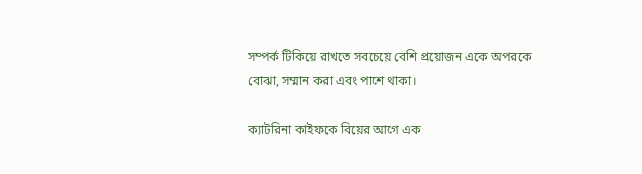সম্পর্ক টিকিয়ে রাখতে সবচেয়ে বেশি প্রয়োজন একে অপরকে বোঝা, সম্মান করা এবং পাশে থাকা।

ক্যাটরিনা কাইফকে বিয়ের আগে এক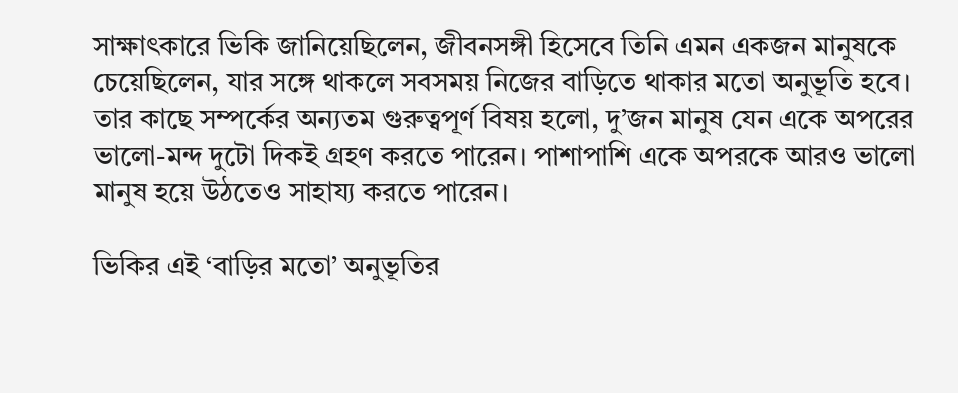সাক্ষাৎকারে ভিকি জানিয়েছিলেন, জীবনসঙ্গী হিসেবে তিনি এমন একজন মানুষকে চেয়েছিলেন, যার সঙ্গে থাকলে সবসময় নিজের বাড়িতে থাকার মতো অনুভূতি হবে। তার কাছে সম্পর্কের অন্যতম গুরুত্বপূর্ণ বিষয় হলো, দু’জন মানুষ যেন একে অপরের ভালো-মন্দ দুটো দিকই গ্রহণ করতে পারেন। পাশাপাশি একে অপরকে আরও ভালো মানুষ হয়ে উঠতেও সাহায্য করতে পারেন।

ভিকির এই ‘বাড়ির মতো’ অনুভূতির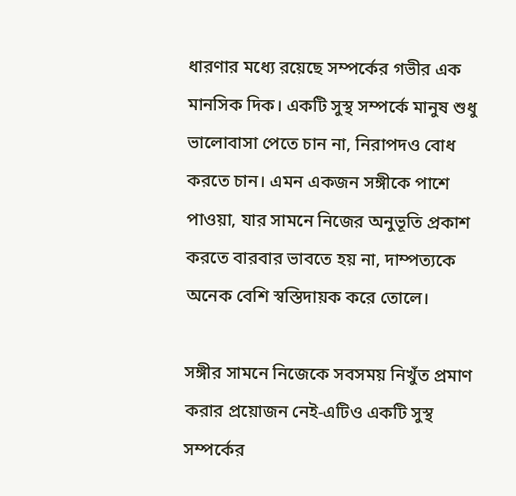ধারণার মধ্যে রয়েছে সম্পর্কের গভীর এক মানসিক দিক। একটি সুস্থ সম্পর্কে মানুষ শুধু ভালোবাসা পেতে চান না, নিরাপদও বোধ করতে চান। এমন একজন সঙ্গীকে পাশে পাওয়া, যার সামনে নিজের অনুভূতি প্রকাশ করতে বারবার ভাবতে হয় না, দাম্পত্যকে অনেক বেশি স্বস্তিদায়ক করে তোলে।

সঙ্গীর সামনে নিজেকে সবসময় নিখুঁত প্রমাণ করার প্রয়োজন নেই-এটিও একটি সুস্থ সম্পর্কের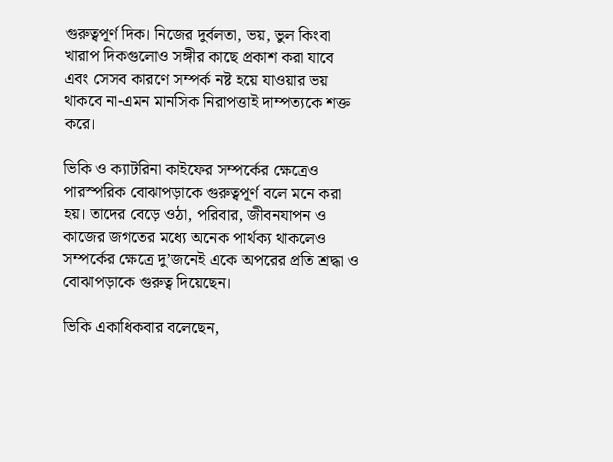গুরুত্বপূর্ণ দিক। নিজের দুর্বলতা, ভয়, ভুল কিংবা খারাপ দিকগুলোও সঙ্গীর কাছে প্রকাশ করা যাবে এবং সেসব কারণে সম্পর্ক নষ্ট হয়ে যাওয়ার ভয় থাকবে না-এমন মানসিক নিরাপত্তাই দাম্পত্যকে শক্ত করে।

ভিকি ও ক্যাটরিনা কাইফের সম্পর্কের ক্ষেত্রেও পারস্পরিক বোঝাপড়াকে গুরুত্বপূর্ণ বলে মনে করা হয়। তাদের বেড়ে ওঠা, পরিবার, জীবনযাপন ও কাজের জগতের মধ্যে অনেক পার্থক্য থাকলেও সম্পর্কের ক্ষেত্রে দু’জনেই একে অপরের প্রতি শ্রদ্ধা ও বোঝাপড়াকে গুরুত্ব দিয়েছেন।

ভিকি একাধিকবার বলেছেন,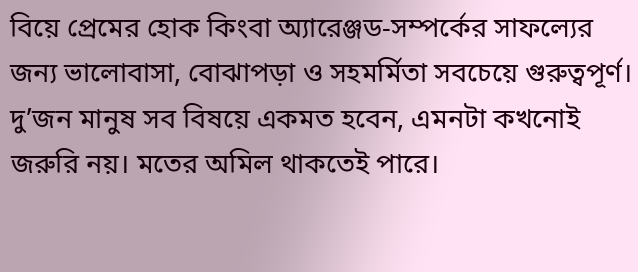বিয়ে প্রেমের হোক কিংবা অ্যারেঞ্জড-সম্পর্কের সাফল্যের জন্য ভালোবাসা, বোঝাপড়া ও সহমর্মিতা সবচেয়ে গুরুত্বপূর্ণ। দু’জন মানুষ সব বিষয়ে একমত হবেন, এমনটা কখনোই জরুরি নয়। মতের অমিল থাকতেই পারে।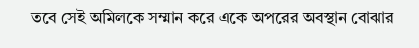তবে সেই অমিলকে সম্মান করে একে অপরের অবস্থান বোঝার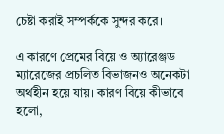চেষ্টা করাই সম্পর্ককে সুন্দর করে।

এ কারণে প্রেমের বিয়ে ও অ্যারেঞ্জড ম্যারেজের প্রচলিত বিভাজনও অনেকটা অর্থহীন হয়ে যায়। কারণ বিয়ে কীভাবে হলো,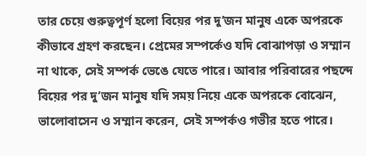তার চেয়ে গুরুত্বপূর্ণ হলো বিয়ের পর দু’জন মানুষ একে অপরকে কীভাবে গ্রহণ করছেন। প্রেমের সম্পর্কেও যদি বোঝাপড়া ও সম্মান না থাকে, সেই সম্পর্ক ভেঙে যেতে পারে। আবার পরিবারের পছন্দে বিয়ের পর দু’জন মানুষ যদি সময় নিয়ে একে অপরকে বোঝেন, ভালোবাসেন ও সম্মান করেন, সেই সম্পর্কও গভীর হতে পারে।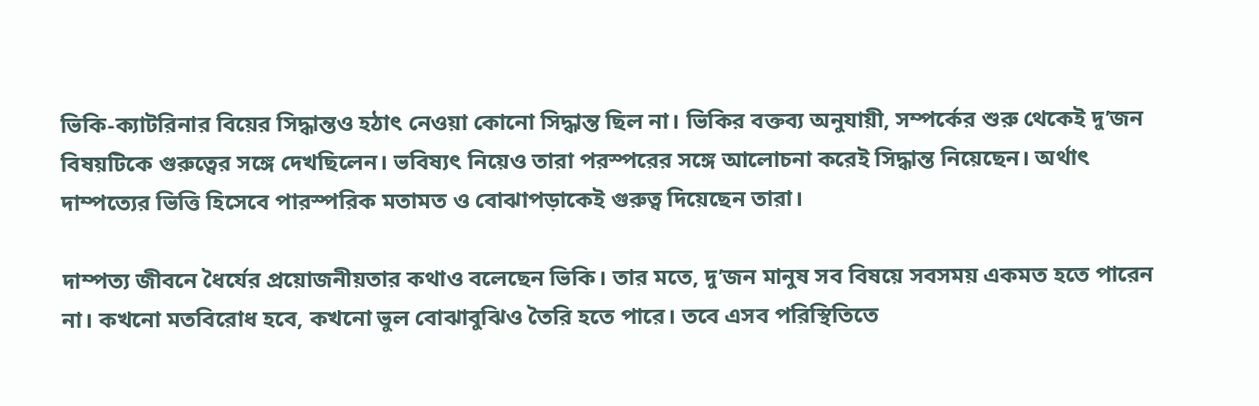ভিকি-ক্যাটরিনার বিয়ের সিদ্ধান্তও হঠাৎ নেওয়া কোনো সিদ্ধান্ত ছিল না। ভিকির বক্তব্য অনুযায়ী, সম্পর্কের শুরু থেকেই দু’জন বিষয়টিকে গুরুত্বের সঙ্গে দেখছিলেন। ভবিষ্যৎ নিয়েও তারা পরস্পরের সঙ্গে আলোচনা করেই সিদ্ধান্ত নিয়েছেন। অর্থাৎ দাম্পত্যের ভিত্তি হিসেবে পারস্পরিক মতামত ও বোঝাপড়াকেই গুরুত্ব দিয়েছেন তারা।

দাম্পত্য জীবনে ধৈর্যের প্রয়োজনীয়তার কথাও বলেছেন ভিকি। তার মতে, দু’জন মানুষ সব বিষয়ে সবসময় একমত হতে পারেন না। কখনো মতবিরোধ হবে, কখনো ভুল বোঝাবুঝিও তৈরি হতে পারে। তবে এসব পরিস্থিতিতে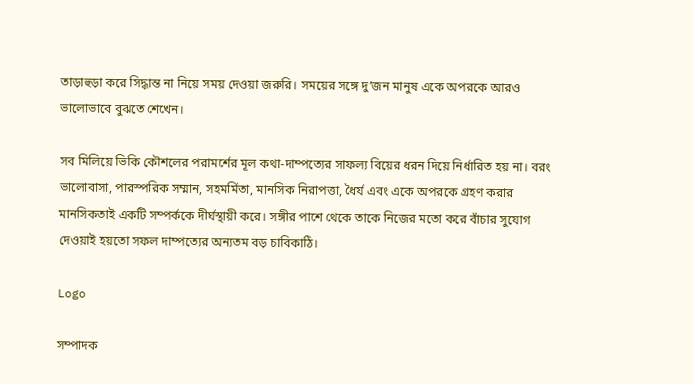তাড়াহুড়া করে সিদ্ধান্ত না নিয়ে সময় দেওয়া জরুরি। সময়ের সঙ্গে দু’জন মানুষ একে অপরকে আরও ভালোভাবে বুঝতে শেখেন।

সব মিলিয়ে ভিকি কৌশলের পরামর্শের মূল কথা-দাম্পত্যের সাফল্য বিয়ের ধরন দিয়ে নির্ধারিত হয় না। বরং ভালোবাসা, পারস্পরিক সম্মান, সহমর্মিতা, মানসিক নিরাপত্তা, ধৈর্য এবং একে অপরকে গ্রহণ করার মানসিকতাই একটি সম্পর্ককে দীর্ঘস্থায়ী করে। সঙ্গীর পাশে থেকে তাকে নিজের মতো করে বাঁচার সুযোগ দেওয়াই হয়তো সফল দাম্পত্যের অন্যতম বড় চাবিকাঠি।

Logo

সম্পাদক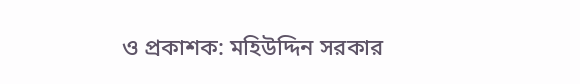ও প্রকাশক: মহিউদ্দিন সরকার